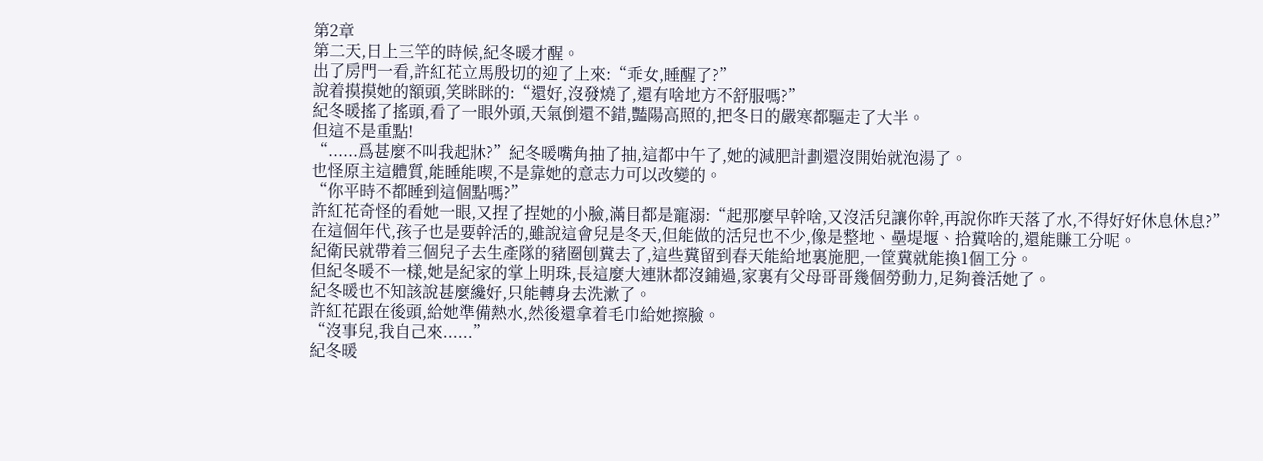第2章
第二天,日上三竿的時候,紀冬暖才醒。
出了房門一看,許紅花立馬殷切的迎了上來:“乖女,睡醒了?”
說着摸摸她的額頭,笑眯眯的:“還好,沒發燒了,還有啥地方不舒服嗎?”
紀冬暖搖了搖頭,看了一眼外頭,天氣倒還不錯,豔陽高照的,把冬日的嚴寒都驅走了大半。
但這不是重點!
“......爲甚麼不叫我起牀?”紀冬暖嘴角抽了抽,這都中午了,她的減肥計劃還沒開始就泡湯了。
也怪原主這體質,能睡能喫,不是靠她的意志力可以改變的。
“你平時不都睡到這個點嗎?”
許紅花奇怪的看她一眼,又捏了捏她的小臉,滿目都是寵溺:“起那麼早幹啥,又沒活兒讓你幹,再說你昨天落了水,不得好好休息休息?”
在這個年代,孩子也是要幹活的,雖說這會兒是冬天,但能做的活兒也不少,像是整地、壘堤堰、拾糞啥的,還能賺工分呢。
紀衛民就帶着三個兒子去生產隊的豬圈刨糞去了,這些糞留到春天能給地裏施肥,一筐糞就能換1個工分。
但紀冬暖不一樣,她是紀家的掌上明珠,長這麼大連牀都沒鋪過,家裏有父母哥哥幾個勞動力,足夠養活她了。
紀冬暖也不知該說甚麼纔好,只能轉身去洗漱了。
許紅花跟在後頭,給她準備熱水,然後還拿着毛巾給她擦臉。
“沒事兒,我自己來......”
紀冬暖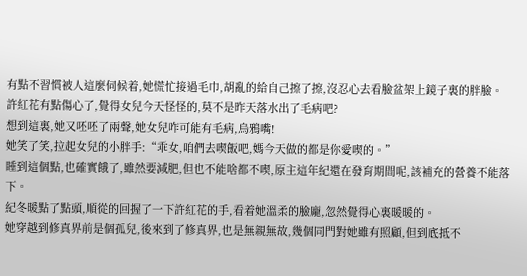有點不習慣被人這麼伺候着,她慌忙接過毛巾,胡亂的給自己擦了擦,沒忍心去看臉盆架上鏡子裏的胖臉。
許紅花有點傷心了,覺得女兒今天怪怪的,莫不是昨天落水出了毛病吧?
想到這裏,她又呸呸了兩聲,她女兒咋可能有毛病,烏鴉嘴!
她笑了笑,拉起女兒的小胖手:“乖女,咱們去喫飯吧,媽今天做的都是你愛喫的。”
睡到這個點,也確實餓了,雖然要減肥,但也不能啥都不喫,原主這年紀還在發育期間呢,該補充的營養不能落下。
紀冬暖點了點頭,順從的回握了一下許紅花的手,看着她溫柔的臉龐,忽然覺得心裏暖暖的。
她穿越到修真界前是個孤兒,後來到了修真界,也是無親無故,幾個同門對她雖有照顧,但到底抵不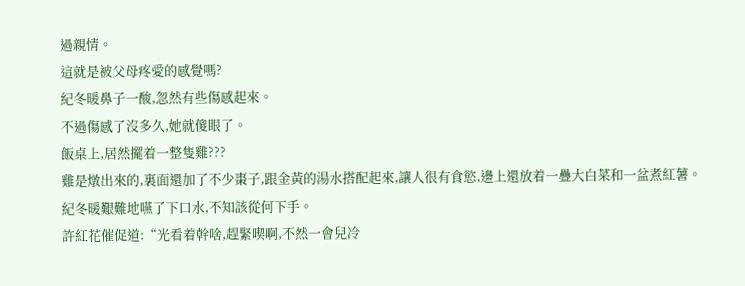過親情。
這就是被父母疼愛的感覺嗎?
紀冬暖鼻子一酸,忽然有些傷感起來。
不過傷感了沒多久,她就傻眼了。
飯桌上,居然擺着一整隻雞???
雞是燉出來的,裏面還加了不少棗子,跟金黃的湯水搭配起來,讓人很有食慾,邊上還放着一疊大白菜和一盆煮紅薯。
紀冬暖艱難地嚥了下口水,不知該從何下手。
許紅花催促道:“光看着幹啥,趕緊喫啊,不然一會兒冷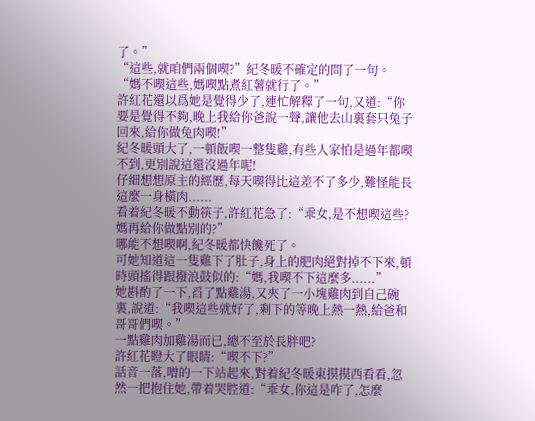了。”
“這些,就咱們兩個喫?”紀冬暖不確定的問了一句。
“媽不喫這些,媽喫點煮紅薯就行了。”
許紅花還以爲她是覺得少了,連忙解釋了一句,又道:“你要是覺得不夠,晚上我給你爸說一聲,讓他去山裏套只兔子回來,給你做兔肉喫!”
紀冬暖頭大了,一頓飯喫一整隻雞,有些人家怕是過年都喫不到,更別說這還沒過年呢!
仔細想想原主的經歷,每天喫得比這差不了多少,難怪能長這麼一身橫肉......
看着紀冬暖不動筷子,許紅花急了:“乖女,是不想喫這些?媽再給你做點別的?”
哪能不想喫啊,紀冬暖都快饞死了。
可她知道這一隻雞下了肚子,身上的肥肉絕對掉不下來,頓時頭搖得跟撥浪鼓似的:“媽,我喫不下這麼多......”
她斟酌了一下,舀了點雞湯,又夾了一小塊雞肉到自己碗裏,說道:“我喫這些就好了,剩下的等晚上熱一熱,給爸和哥哥們喫。”
一點雞肉加雞湯而已,總不至於長胖吧?
許紅花瞪大了眼睛:“喫不下?”
話音一落,噌的一下站起來,對着紀冬暖東摸摸西看看,忽然一把抱住她,帶着哭腔道:“乖女,你這是咋了,怎麼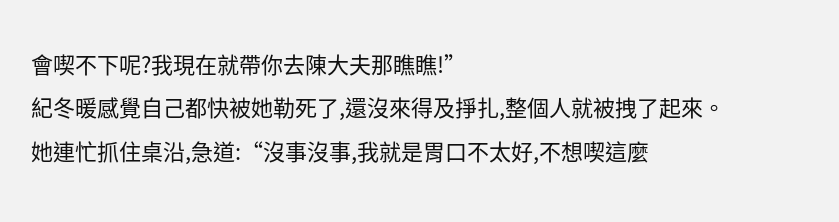會喫不下呢?我現在就帶你去陳大夫那瞧瞧!”
紀冬暖感覺自己都快被她勒死了,還沒來得及掙扎,整個人就被拽了起來。
她連忙抓住桌沿,急道:“沒事沒事,我就是胃口不太好,不想喫這麼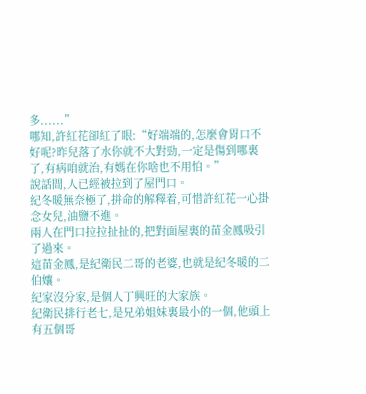多......”
哪知,許紅花卻紅了眼:“好端端的,怎麼會胃口不好呢?昨兒落了水你就不大對勁,一定是傷到哪裏了,有病咱就治,有媽在你啥也不用怕。”
說話間,人已經被拉到了屋門口。
紀冬暖無奈極了,拼命的解釋着,可惜許紅花一心掛念女兒,油鹽不進。
兩人在門口拉拉扯扯的,把對面屋裏的苗金鳳吸引了過來。
這苗金鳳,是紀衛民二哥的老婆,也就是紀冬暖的二伯孃。
紀家沒分家,是個人丁興旺的大家族。
紀衛民排行老七,是兄弟姐妹裏最小的一個,他頭上有五個哥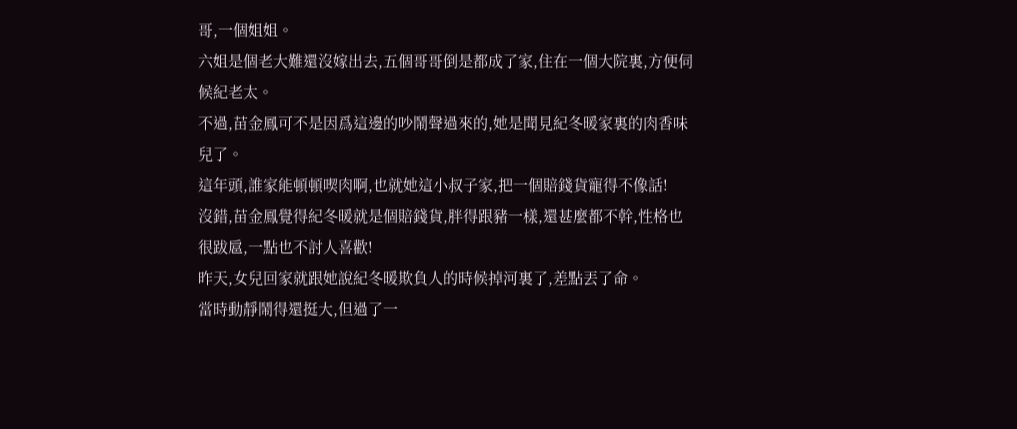哥,一個姐姐。
六姐是個老大難還沒嫁出去,五個哥哥倒是都成了家,住在一個大院裏,方便伺候紀老太。
不過,苗金鳳可不是因爲這邊的吵鬧聲過來的,她是聞見紀冬暖家裏的肉香味兒了。
這年頭,誰家能頓頓喫肉啊,也就她這小叔子家,把一個賠錢貨寵得不像話!
沒錯,苗金鳳覺得紀冬暖就是個賠錢貨,胖得跟豬一樣,還甚麼都不幹,性格也很跋扈,一點也不討人喜歡!
昨天,女兒回家就跟她說紀冬暖欺負人的時候掉河裏了,差點丟了命。
當時動靜鬧得還挺大,但過了一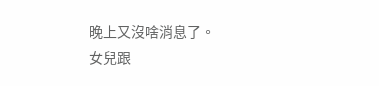晚上又沒啥消息了。
女兒跟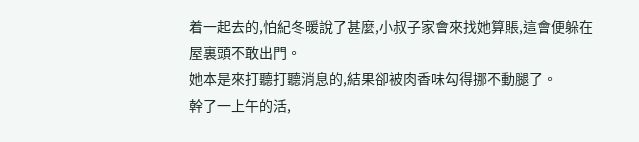着一起去的,怕紀冬暖說了甚麼,小叔子家會來找她算賬,這會便躲在屋裏頭不敢出門。
她本是來打聽打聽消息的,結果卻被肉香味勾得挪不動腿了。
幹了一上午的活,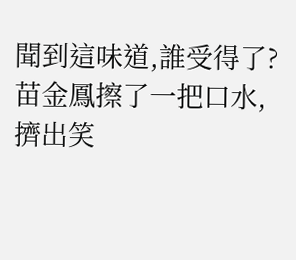聞到這味道,誰受得了?
苗金鳳擦了一把口水,擠出笑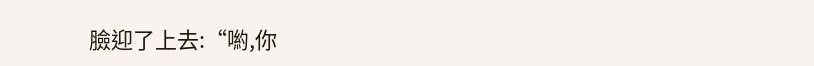臉迎了上去:“喲,你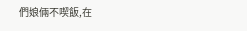們娘倆不喫飯,在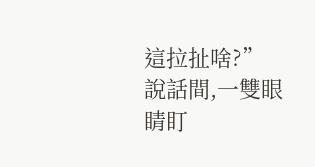這拉扯啥?”
說話間,一雙眼睛盯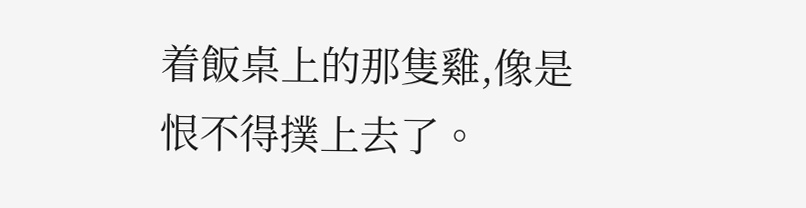着飯桌上的那隻雞,像是恨不得撲上去了。